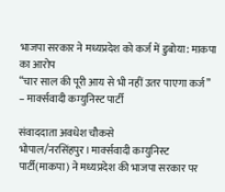भाजपा सरकार ने मध्यप्रदेश को कर्ज में डुबोया: माकपा का आरोप
“चार साल की पूरी आय से भी नहीं उतर पाएगा कर्ज” – मार्क्सवादी कम्युनिस्ट पार्टी

संवाददाता अवधेश चौकसे
भोपाल/नरसिंहपुर। मार्क्सवादी कम्युनिस्ट पार्टी(माकपा) ने मध्यप्रदेश की भाजपा सरकार पर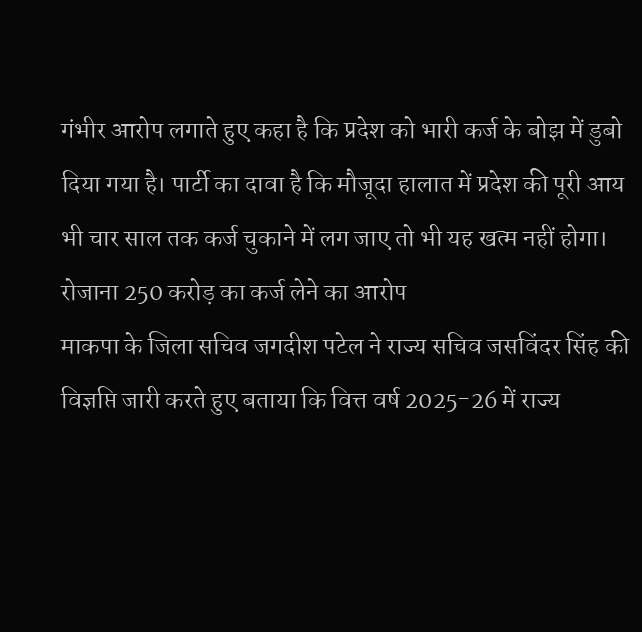गंभीर आरोप लगाते हुए कहा है कि प्रदेश को भारी कर्ज के बोझ में डुबो दिया गया है। पार्टी का दावा है कि मौजूदा हालात में प्रदेश की पूरी आय भी चार साल तक कर्ज चुकाने में लग जाए तो भी यह खत्म नहीं होगा।
रोजाना 250 करोड़ का कर्ज लेने का आरोप
माकपा के जिला सचिव जगदीश पटेल ने राज्य सचिव जसविंदर सिंह की विज्ञप्ति जारी करते हुए बताया कि वित्त वर्ष 2025-26 में राज्य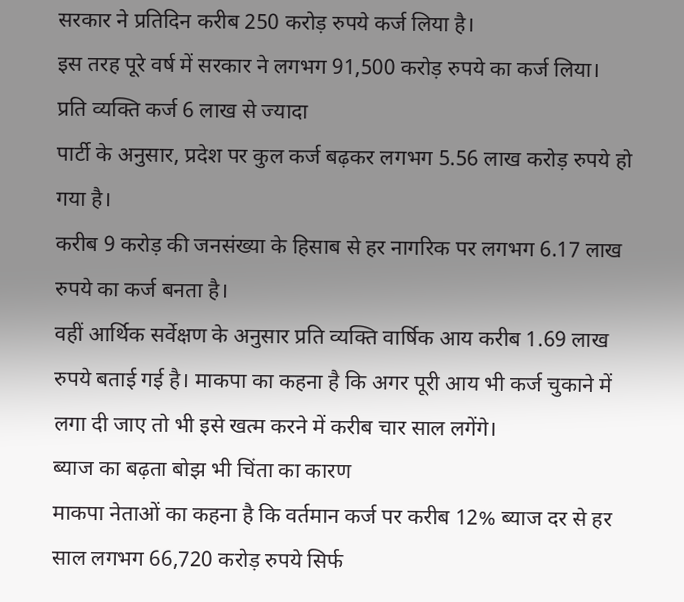सरकार ने प्रतिदिन करीब 250 करोड़ रुपये कर्ज लिया है।
इस तरह पूरे वर्ष में सरकार ने लगभग 91,500 करोड़ रुपये का कर्ज लिया।
प्रति व्यक्ति कर्ज 6 लाख से ज्यादा
पार्टी के अनुसार, प्रदेश पर कुल कर्ज बढ़कर लगभग 5.56 लाख करोड़ रुपये हो गया है।
करीब 9 करोड़ की जनसंख्या के हिसाब से हर नागरिक पर लगभग 6.17 लाख रुपये का कर्ज बनता है।
वहीं आर्थिक सर्वेक्षण के अनुसार प्रति व्यक्ति वार्षिक आय करीब 1.69 लाख रुपये बताई गई है। माकपा का कहना है कि अगर पूरी आय भी कर्ज चुकाने में लगा दी जाए तो भी इसे खत्म करने में करीब चार साल लगेंगे।
ब्याज का बढ़ता बोझ भी चिंता का कारण
माकपा नेताओं का कहना है कि वर्तमान कर्ज पर करीब 12% ब्याज दर से हर साल लगभग 66,720 करोड़ रुपये सिर्फ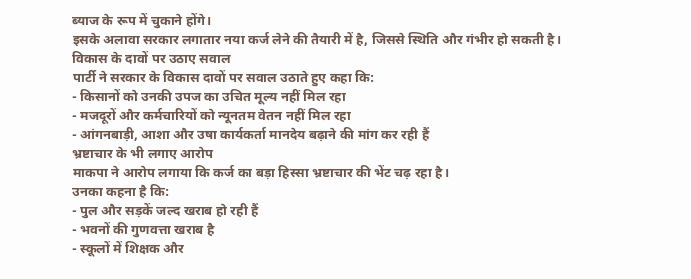ब्याज के रूप में चुकाने होंगे।
इसके अलावा सरकार लगातार नया कर्ज लेने की तैयारी में है, जिससे स्थिति और गंभीर हो सकती है।
विकास के दावों पर उठाए सवाल
पार्टी ने सरकार के विकास दावों पर सवाल उठाते हुए कहा कि:
- किसानों को उनकी उपज का उचित मूल्य नहीं मिल रहा
- मजदूरों और कर्मचारियों को न्यूनतम वेतन नहीं मिल रहा
- आंगनबाड़ी, आशा और उषा कार्यकर्ता मानदेय बढ़ाने की मांग कर रही हैं
भ्रष्टाचार के भी लगाए आरोप
माकपा ने आरोप लगाया कि कर्ज का बड़ा हिस्सा भ्रष्टाचार की भेंट चढ़ रहा है।
उनका कहना है कि:
- पुल और सड़कें जल्द खराब हो रही हैं
- भवनों की गुणवत्ता खराब है
- स्कूलों में शिक्षक और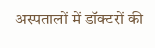अस्पतालों में डॉक्टरों की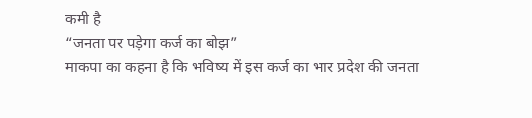कमी है
“जनता पर पड़ेगा कर्ज का बोझ”
माकपा का कहना है कि भविष्य में इस कर्ज का भार प्रदेश की जनता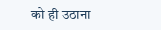को ही उठाना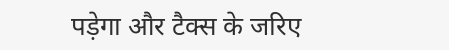पड़ेगा और टैक्स के जरिए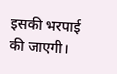इसकी भरपाई की जाएगी।